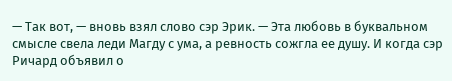— Так вот, — вновь взял слово сэр Эрик. — Эта любовь в буквальном смысле свела леди Магду с ума, а ревность сожгла ее душу. И когда сэр Ричард объявил о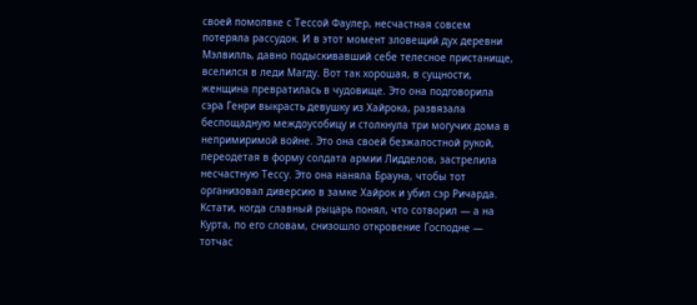своей помолвке с Тессой Фаулер, несчастная совсем потеряла рассудок. И в этот момент зловещий дух деревни Мэлвилль, давно подыскивавший себе телесное пристанище, вселился в леди Магду. Вот так хорошая, в сущности, женщина превратилась в чудовище. Это она подговорила сэра Генри выкрасть девушку из Хайрока, развязала беспощадную междоусобицу и столкнула три могучих дома в непримиримой войне. Это она своей безжалостной рукой, переодетая в форму солдата армии Лидделов, застрелила несчастную Тессу. Это она наняла Брауна, чтобы тот организовал диверсию в замке Хайрок и убил сэр Ричарда. Кстати, когда славный рыцарь понял, что сотворил — а на Курта, по его словам, снизошло откровение Господне — тотчас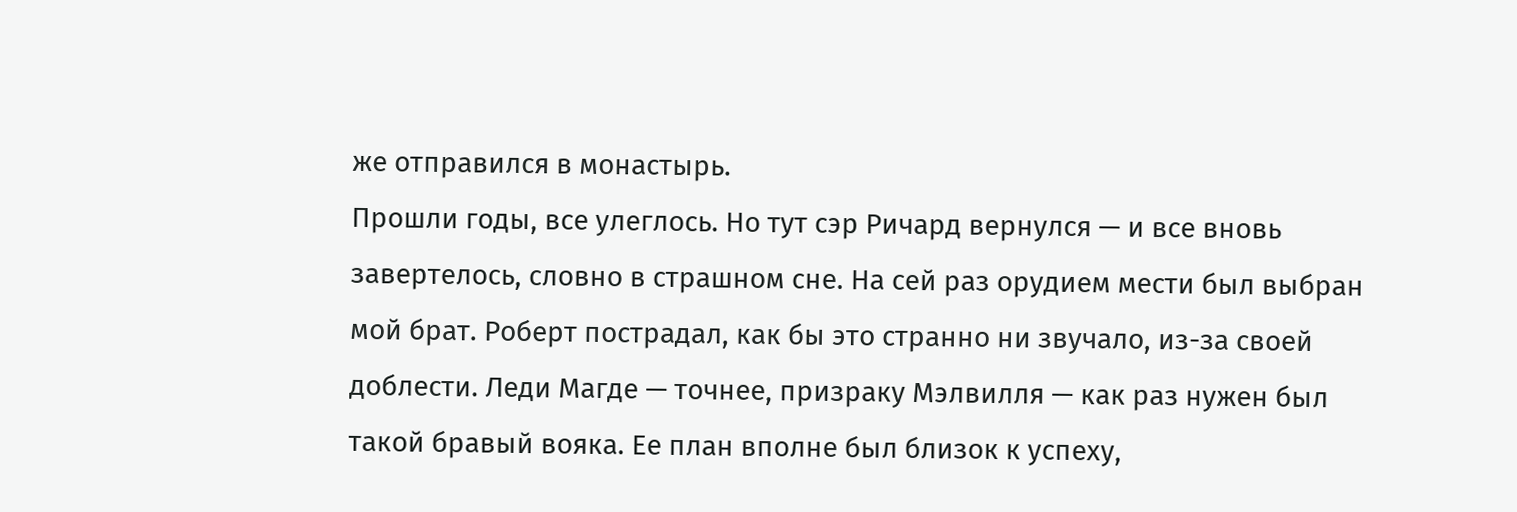же отправился в монастырь.
Прошли годы, все улеглось. Но тут сэр Ричард вернулся — и все вновь завертелось, словно в страшном сне. На сей раз орудием мести был выбран мой брат. Роберт пострадал, как бы это странно ни звучало, из-за своей доблести. Леди Магде — точнее, призраку Мэлвилля — как раз нужен был такой бравый вояка. Ее план вполне был близок к успеху,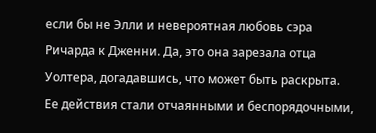если бы не Элли и невероятная любовь сэра Ричарда к Дженни. Да, это она зарезала отца Уолтера, догадавшись, что может быть раскрыта. Ее действия стали отчаянными и беспорядочными,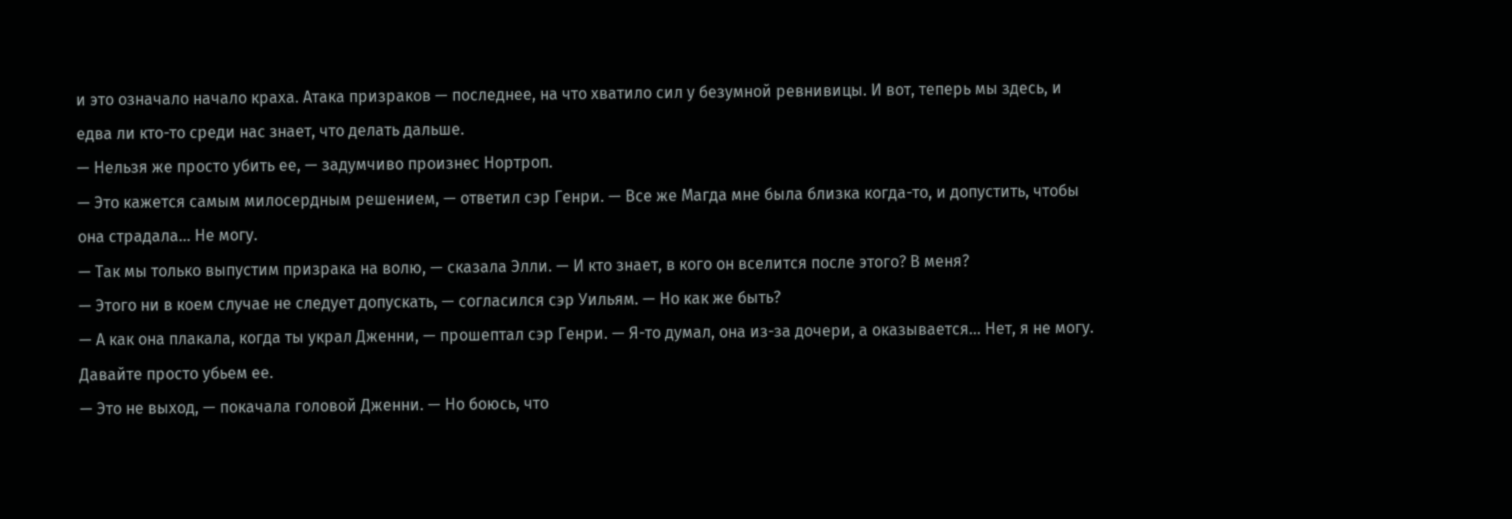и это означало начало краха. Атака призраков — последнее, на что хватило сил у безумной ревнивицы. И вот, теперь мы здесь, и едва ли кто-то среди нас знает, что делать дальше.
— Нельзя же просто убить ее, — задумчиво произнес Нортроп.
— Это кажется самым милосердным решением, — ответил сэр Генри. — Все же Магда мне была близка когда-то, и допустить, чтобы она страдала… Не могу.
— Так мы только выпустим призрака на волю, — сказала Элли. — И кто знает, в кого он вселится после этого? В меня?
— Этого ни в коем случае не следует допускать, — согласился сэр Уильям. — Но как же быть?
— А как она плакала, когда ты украл Дженни, — прошептал сэр Генри. — Я-то думал, она из-за дочери, а оказывается… Нет, я не могу. Давайте просто убьем ее.
— Это не выход, — покачала головой Дженни. — Но боюсь, что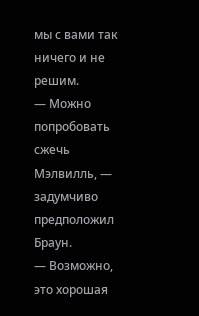мы с вами так ничего и не решим.
— Можно попробовать сжечь Мэлвилль, — задумчиво предположил Браун.
— Возможно, это хорошая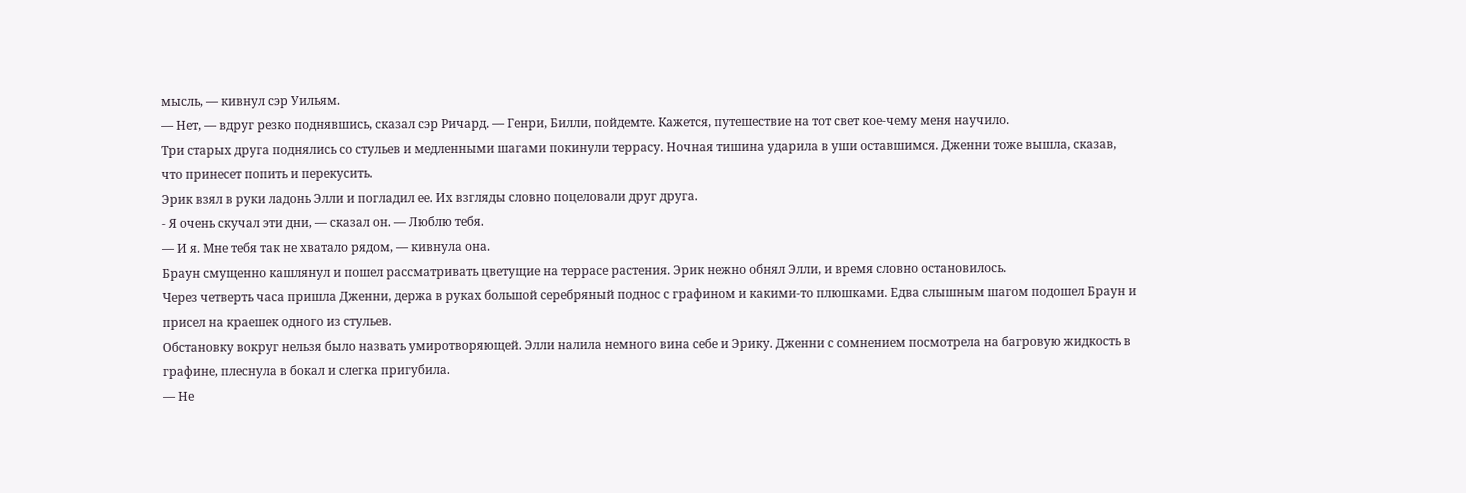мысль, — кивнул сэр Уильям.
— Нет, — вдруг резко поднявшись, сказал сэр Ричард. — Генри, Билли, пойдемте. Кажется, путешествие на тот свет кое-чему меня научило.
Три старых друга поднялись со стульев и медленными шагами покинули террасу. Ночная тишина ударила в уши оставшимся. Дженни тоже вышла, сказав, что принесет попить и перекусить.
Эрик взял в руки ладонь Элли и погладил ее. Их взгляды словно поцеловали друг друга.
- Я очень скучал эти дни, — сказал он. — Люблю тебя.
— И я. Мне тебя так не хватало рядом, — кивнула она.
Браун смущенно кашлянул и пошел рассматривать цветущие на террасе растения. Эрик нежно обнял Элли, и время словно остановилось.
Через четверть часа пришла Дженни, держа в руках большой серебряный поднос с графином и какими-то плюшками. Едва слышным шагом подошел Браун и присел на краешек одного из стульев.
Обстановку вокруг нельзя было назвать умиротворяющей. Элли налила немного вина себе и Эрику. Дженни с сомнением посмотрела на багровую жидкость в графине, плеснула в бокал и слегка пригубила.
— Не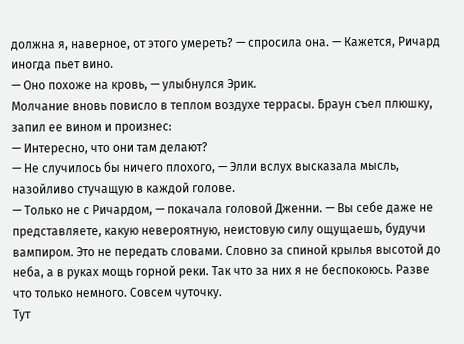должна я, наверное, от этого умереть? — спросила она. — Кажется, Ричард иногда пьет вино.
— Оно похоже на кровь, — улыбнулся Эрик.
Молчание вновь повисло в теплом воздухе террасы. Браун съел плюшку, запил ее вином и произнес:
— Интересно, что они там делают?
— Не случилось бы ничего плохого, — Элли вслух высказала мысль, назойливо стучащую в каждой голове.
— Только не с Ричардом, — покачала головой Дженни. — Вы себе даже не представляете, какую невероятную, неистовую силу ощущаешь, будучи вампиром. Это не передать словами. Словно за спиной крылья высотой до неба, а в руках мощь горной реки. Так что за них я не беспокоюсь. Разве что только немного. Совсем чуточку.
Тут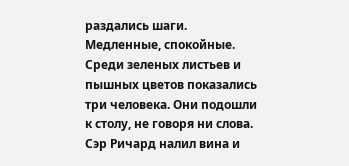раздались шаги. Медленные, спокойные. Среди зеленых листьев и пышных цветов показались три человека. Они подошли к столу, не говоря ни слова. Сэр Ричард налил вина и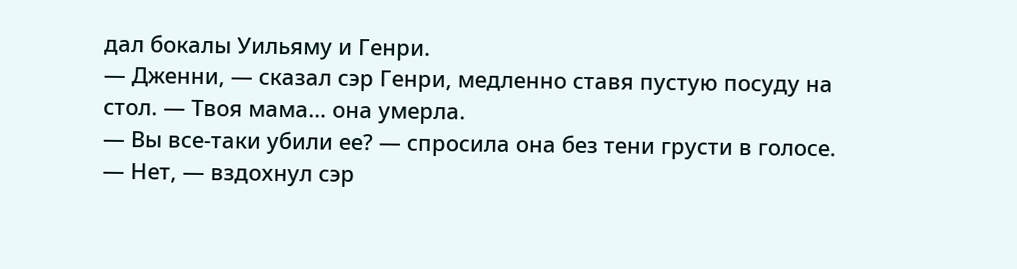дал бокалы Уильяму и Генри.
— Дженни, — сказал сэр Генри, медленно ставя пустую посуду на стол. — Твоя мама… она умерла.
— Вы все-таки убили ее? — спросила она без тени грусти в голосе.
— Нет, — вздохнул сэр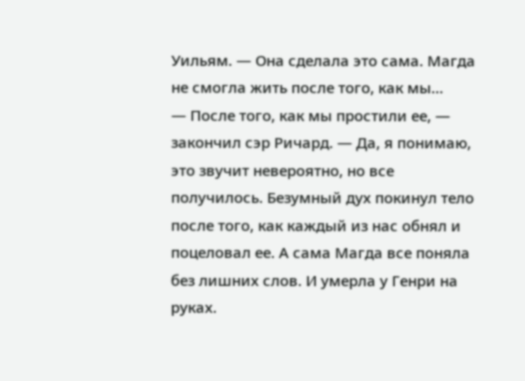Уильям. — Она сделала это сама. Магда не смогла жить после того, как мы…
— После того, как мы простили ее, — закончил сэр Ричард. — Да, я понимаю, это звучит невероятно, но все получилось. Безумный дух покинул тело после того, как каждый из нас обнял и поцеловал ее. А сама Магда все поняла без лишних слов. И умерла у Генри на руках.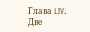Глава LIV. Две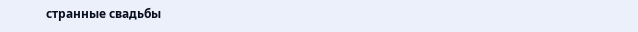странные свадьбы